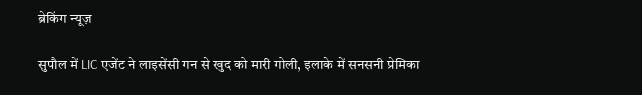ब्रेकिंग न्यूज़

सुपौल में LIC एजेंट ने लाइसेंसी गन से खुद को मारी गोली, इलाके में सनसनी प्रेमिका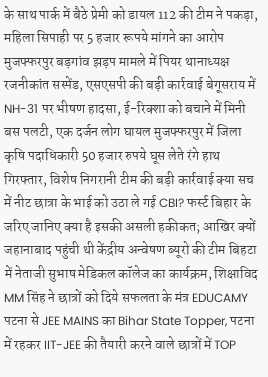के साथ पार्क में बैठे प्रेमी को डायल 112 की टीम ने पकड़ा, महिला सिपाही पर 5 हजार रूपये मांगने का आरोप मुजफ्फरपुर बड़गांव झड़प मामले में पियर थानाध्यक्ष रजनीकांत सस्पेंड, एसएसपी की बड़ी कार्रवाई बेगूसराय में NH-31 पर भीषण हादसा, ई-रिक्शा को बचाने में मिनी बस पलटी, एक दर्जन लोग घायल मुजफ्फरपुर में जिला कृषि पदाधिकारी 50 हजार रुपये घूस लेते रंगे हाथ गिरफ्तार, विशेष निगरानी टीम की बड़ी कार्रवाई क्या सच में नीट छात्रा के भाई को उठा ले गई CBI? फर्स्ट बिहार के जरिए जानिए क्या है इसकी असली हकीकत; आखिर क्यों जहानाबाद पहुंची थी केंद्रीय अन्वेषण ब्यूरो की टीम बिहटा में नेताजी सुभाष मेडिकल कॉलेज का कार्यक्रम, शिक्षाविद MM सिंह ने छात्रों को दिये सफलता के मंत्र EDUCAMY पटना से JEE MAINS का Bihar State Topper, पटना में रहकर IIT-JEE की तैयारी करने वाले छात्रों में TOP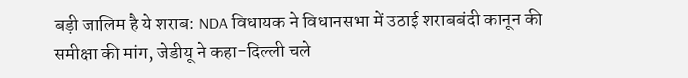बड़ी जालिम है ये शराब: NDA विधायक ने विधानसभा में उठाई शराबबंदी कानून की समीक्षा की मांग, जेडीयू ने कहा-दिल्ली चले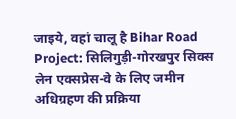जाइये, वहां चालू है Bihar Road Project: सिलिगुड़ी-गोरखपुर सिक्स लेन एक्सप्रेस-वे के लिए जमीन अधिग्रहण की प्रक्रिया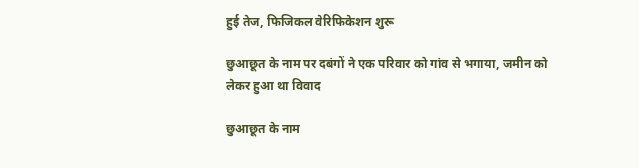हुई तेज, फिजिकल वेरिफिकेशन शुरू

छुआछूत के नाम पर दबंगों ने एक परिवार को गांव से भगाया, जमीन को लेकर हुआ था विवाद

छुआछूत के नाम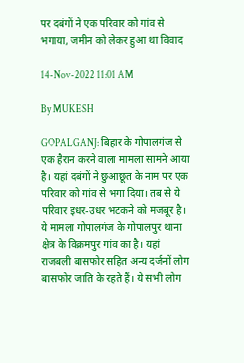पर दबंगों ने एक परिवार को गांव से भगाया, जमीन को लेकर हुआ था विवाद

14-Nov-2022 11:01 AM

By MUKESH

GOPALGANJ: बिहार के गोपालगंज से एक हैरान करने वाला मामला सामने आया है। यहां दबंगों ने छुआछूत के नाम पर एक परिवार को गांव से भगा दिया। तब से ये परिवार इधर-उधर भटकने को मजबूर है। ये मामला गोपालगंज के गोपालपुर थाना क्षेत्र के विक्रमपुर गांव का है। यहां राजबली बासफोर सहित अन्य दर्जनों लोग बासफोर जाति के रहते हैं। ये सभी लोग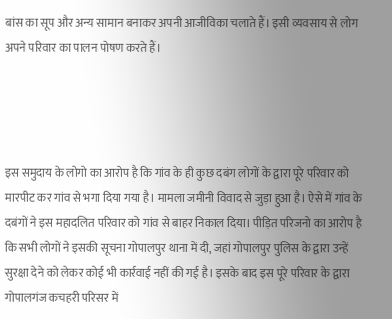बांस का सूप और अन्य सामान बनाकर अपनी आजीविका चलाते हैं। इसी व्यवसाय से लोग अपने परिवार का पालन पोषण करते हैं।




इस समुदाय के लोगो का आरोप है कि गांव के ही कुछ दबंग लोगों के द्वारा पूरे परिवार को मारपीट कर गांव से भगा दिया गया है। मामला जमीनी विवाद से जुड़ा हुआ है। ऐसे में गांव के दबंगों ने इस महादलित परिवार को गांव से बाहर निकाल दिया। पीड़ित परिजनो का आरोप है कि सभी लोगों ने इसकी सूचना गोपालपुर थाना में दी, जहां गोपालपुर पुलिस के द्वारा उन्हें सुरक्षा देने को लेकर कोई भी कार्रवाई नहीं की गई है। इसके बाद इस पूरे परिवार के द्वारा गोपालगंज कचहरी परिसर में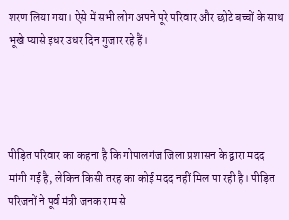शरण लिया गया। ऐसे में सभी लोग अपने पूरे परिवार और छोटे बच्चों के साथ भूखे प्यासे इधर उधर दिन गुजार रहे हैं।




पीड़ित परिवार का कहना है कि गोपालगंज जिला प्रशासन के द्वारा मदद मांगी गई है, लेकिन किसी तरह का कोई मदद नहीं मिल पा रही है। पीड़ित परिजनों ने पूर्व मंत्री जनक राम से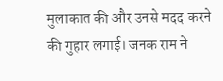मुलाकात की और उनसे मदद करने की गुहार लगाई। जनक राम ने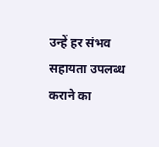उन्हें हर संभव सहायता उपलब्ध कराने का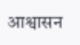आश्वासन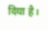दिया है।